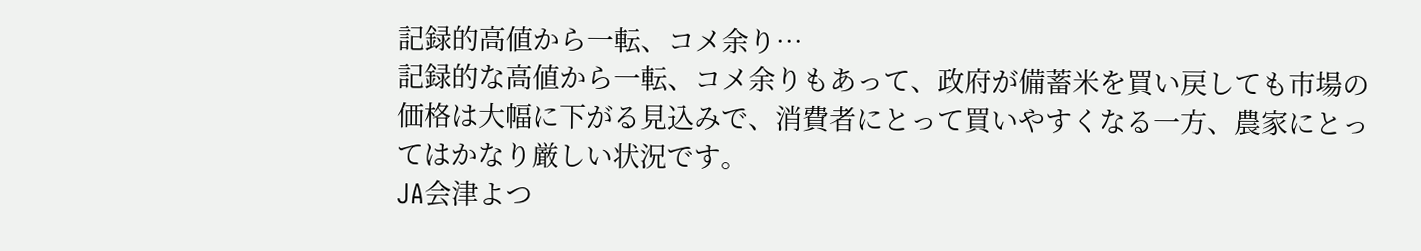記録的高値から一転、コメ余り…
記録的な高値から一転、コメ余りもあって、政府が備蓄米を買い戻しても市場の価格は大幅に下がる見込みで、消費者にとって買いやすくなる一方、農家にとってはかなり厳しい状況です。
JA会津よつ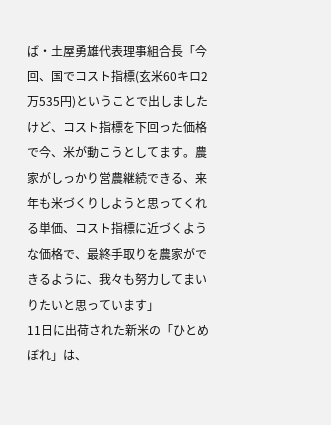ば・土屋勇雄代表理事組合長「今回、国でコスト指標(玄米60キロ2万535円)ということで出しましたけど、コスト指標を下回った価格で今、米が動こうとしてます。農家がしっかり営農継続できる、来年も米づくりしようと思ってくれる単価、コスト指標に近づくような価格で、最終手取りを農家ができるように、我々も努力してまいりたいと思っています」
11日に出荷された新米の「ひとめぼれ」は、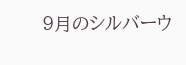9月のシルバーウ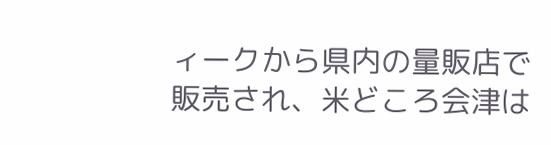ィークから県内の量販店で販売され、米どころ会津は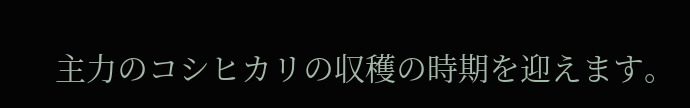主力のコシヒカリの収穫の時期を迎えます。